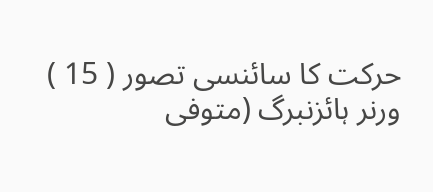حرکت کا سائنسی تصور ( 15 )
ورنر ہائزنبرگ (متوفی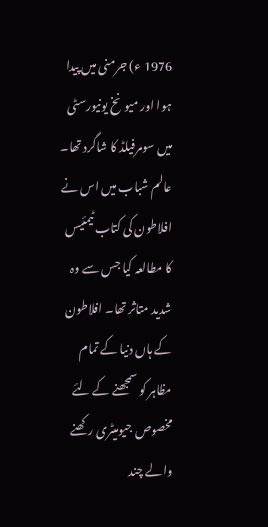1976 ء) جرمنی میں پیدا ہوا اور میونخ یونیورسٹی میں سومرفیلڈ کا شاگرد تھا۔ عالم شباب میں اس نے افلاطون کی کتاب ٹیمئیس کا مطالعہ کیا جس سے وہ شدید متاثر تھا۔ افلاطون کے ہاں دنیا کے تمام مظاہر کو سمجھنے کے لئے مخصوص جیومیٹری رکھنے والے چند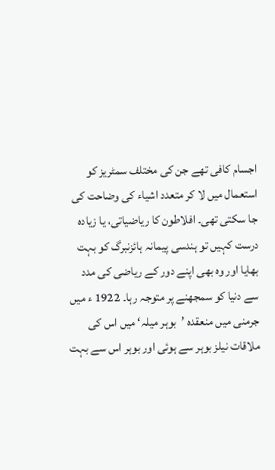اجسام کافی تھے جن کی مختلف سمٹریز کو استعمال میں لا کر متعدد اشیاء کی وضاحت کی جا سکتی تھی۔ افلاطون کا ریاضیاتی، یا زیادہ درست کہیں تو ہندسی پیمانہ ہائزنبرگ کو بہت بھایا اور وہ بھی اپنے دور کے ریاضی کی مدد سے دنیا کو سمجھنے پر متوجہ رہا۔ 1922 ء میں جرمنی میں منعقدہ ’بوہر میلہ‘ میں اس کی ملاقات نیلز بوہر سے ہوئی اور بوہر اس سے بہت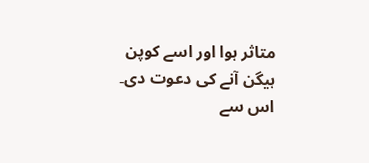متاثر ہوا اور اسے کوپن ہیگن آنے کی دعوت دی۔ اس سے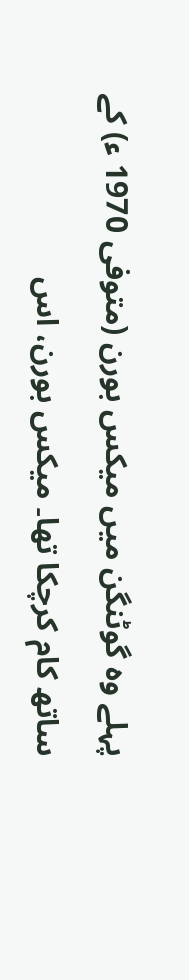پہلے وہ گوٹنگن میں میکس بورن (متوفی 1970 ء) کے ساتھ کام کرچکا تھا۔ میکس بورن، اس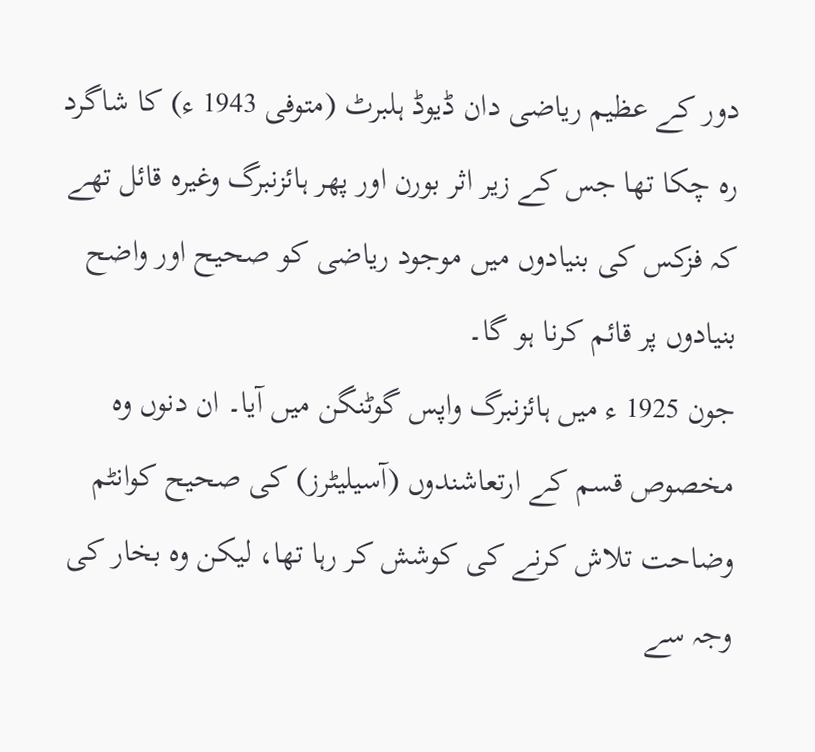دور کے عظیم ریاضی دان ڈیوڈ ہلبرٹ (متوفی 1943 ء) کا شاگرد رہ چکا تھا جس کے زیر اثر بورن اور پھر ہائزنبرگ وغیرہ قائل تھے کہ فزکس کی بنیادوں میں موجود ریاضی کو صحیح اور واضح بنیادوں پر قائم کرنا ہو گا۔
جون 1925 ء میں ہائزنبرگ واپس گوٹنگن میں آیا۔ ان دنوں وہ مخصوص قسم کے ارتعاشندوں (آسیلیٹرز) کی صحیح کوانٹم وضاحت تلاش کرنے کی کوشش کر رہا تھا، لیکن وہ بخار کی وجہ سے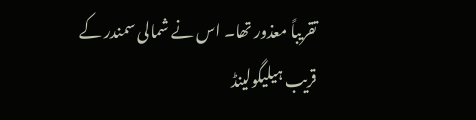تقریباً معذور تھا۔ اس نے شمالی سمندر کے قریب ہیلیگولینڈ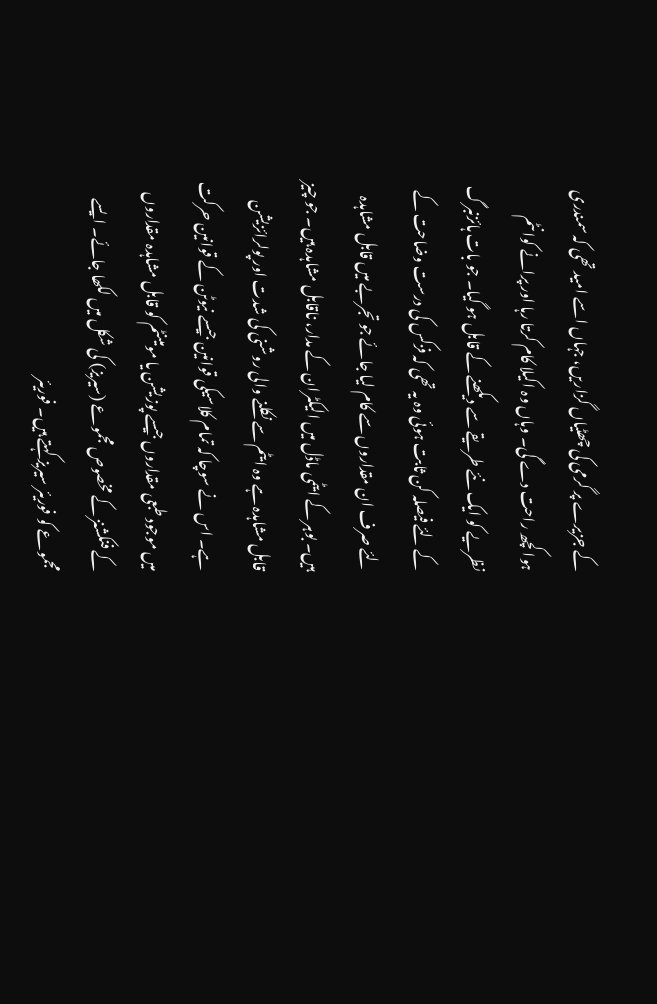کے جزیرے پر گرمی کی چھٹیاں گزاریں، جہاں اسے امید تھی کہ سمندری ہوا کچھ راحت دے گی۔ وہاں وہ اکیلا کام کرتا رہا اور پرانے کوانٹم نظریے کو ایک نئے طریقے سے دیکھنے کے قابل ہو گیا۔ جو بات ہائزنبرگ کے لئے فیصلہ کن ثابت ہوئی وہ یہ تھی کہ فزکس کی درست وضاحت کے لئے صرف ان مقداروں سے کام لیا جائے جو تجربے میں قابل مشاہدہ ہیں۔ بوہر کے ایٹمی ماڈل میں الیکٹران کے مدار، ناقابل مشاہدہ ہیں۔ جو چیز قابل مشاہدہ ہے وہ ایٹم سے نکلنے والی روشنی کی شدت اور پولرائزیشن ہے۔ اس نے سوچا کہ تمام کلاسیکی قوانین جیسے نیوٹن کے قوانین حرکت میں موجود طبعی مقداروں جیسے پوزیشن یا مومینٹم کو قابل مشاہدہ مقداروں کے فنکشنز کے مخصوص مجموعے (سیریز) کی شکل میں لکھا جائے۔ ایسے مجموعے کو فوریئر سیریز کہتے ہیں۔ فوریئر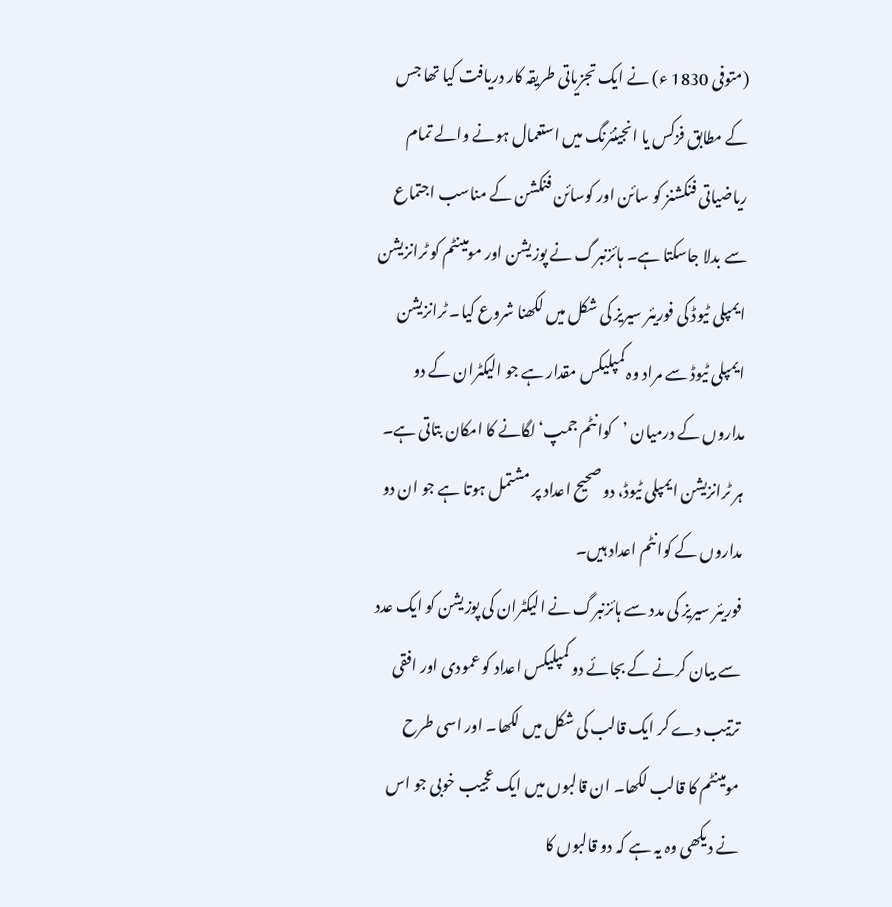(متوفی 1830 ء) نے ایک تجزیاتی طریقہ کار دریافت کیا تھا جس کے مطابق فزکس یا انجینئرنگ میں استعمال ہونے والے تمام ریاضیاتی فنکشنز کو سائن اور کوسائن فنکشن کے مناسب اجتماع سے بدلا جاسکتا ہے۔ ہائزنبرگ نے پوزیشن اور مومینٹم کو ٹرانزیشن ایمپلی ٹیوڈ کی فوریئر سیریز کی شکل میں لکھنا شروع کیا۔ ٹرانزیشن ایمپلی ٹیوڈ سے مراد وہ کمپلیکس مقدار ہے جو الیکٹران کے دو مداروں کے درمیان ’کوانٹم جمپ‘ لگانے کا امکان بتاتی ہے۔ ہر ٹرانزیشن ایمپلی ٹیوڈ، دو صحیح اعداد پر مشتمل ہوتا ہے جو ان دو مداروں کے کوانٹم اعداد ہیں۔
فوریئر سیریز کی مدد سے ہائزنبرگ نے الیکٹران کی پوزیشن کو ایک عدد سے بیان کرنے کے بجائے دو کمپلیکس اعداد کو عمودی اور افقی ترتیب دے کر ایک قالب کی شکل میں لکھا۔ اور اسی طرح مومینٹم کا قالب لکھا۔ ان قالبوں میں ایک عجیب خوبی جو اس نے دیکھی وہ یہ ہے کہ دو قالبوں کا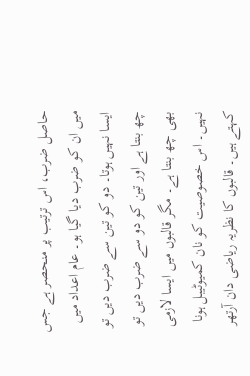حاصل ضرب، اس ترتیب پر منحصر ہے جس میں ان کو ضرب دیا گیا ہو۔ عام اعداد میں ایسا نہیں ہوتا۔ دو کو تین سے ضرب دیں تو چھ بنتا ہے اور تین کو دو سے ضرب دیں تو بھی چھ بنتا ہے۔ مگر قالبوں میں ایسا لازمی نہیں۔ اس خصوصیت کو نان کمیوٹیبل ہونا کہتے ہیں۔ قالبوں کا نظریہ ریاضی دان آرتھر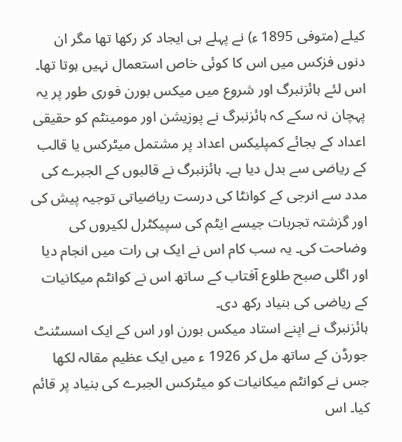کیلے (متوفی 1895 ء) نے پہلے ہی ایجاد کر رکھا تھا مگر ان دنوں فزکس میں اس کا کوئی خاص استعمال نہیں ہوتا تھا۔ اس لئے ہائزنبرگ اور شروع میں میکس بورن فوری طور پر یہ پہچان نہ سکے کہ ہائزنبرگ نے پوزیشن اور مومینٹم کو حقیقی اعداد کے بجائے کمپلیکس اعداد پر مشتمل میٹرکس یا قالب کے ریاضی سے بدل دیا ہے۔ ہائزنبرگ نے قالبوں کے الجبرے کی مدد سے انرجی کے کوانٹا کی درست ریاضیاتی توجیہ پیش کی اور گزشتہ تجربات جیسے ایٹم کی سپیکٹرل لکیروں کی وضاحت کی۔ یہ سب کام اس نے ایک ہی رات میں انجام دیا اور اگلی صبح طلوع آفتاب کے ساتھ اس نے کوانٹم میکانیات کے ریاضی کی بنیاد رکھ دی۔
ہائزنبرگ نے اپنے استاد میکس بورن اور اس کے ایک اسسٹنٹ جورڈن کے ساتھ مل کر 1926 ء میں ایک عظیم مقالہ لکھا جس نے کوانٹم میکانیات کو میٹرکس الجبرے کی بنیاد پر قائم کیا۔ اس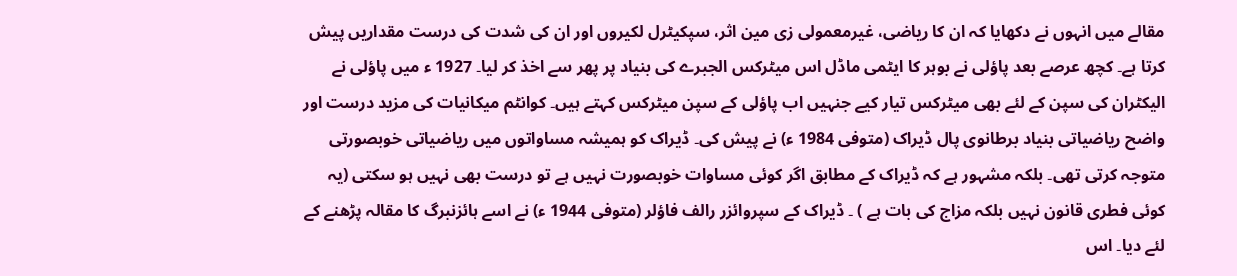مقالے میں انہوں نے دکھایا کہ ان کا ریاضی، غیرمعمولی زی مین اثر، سپکیٹرل لکیروں اور ان کی شدت کی درست مقداریں پیش کرتا ہے۔ کچھ عرصے بعد پاؤلی نے بوہر کا ایٹمی ماڈل اس میٹرکس الجبرے کی بنیاد پر پھر سے اخذ کر لیا۔ 1927 ء میں پاؤلی نے الیکٹران کی سپن کے لئے بھی میٹرکس تیار کیے جنہیں اب پاؤلی کے سپن میٹرکس کہتے ہیں۔ کوانٹم میکانیات کی مزید درست اور واضح ریاضیاتی بنیاد برطانوی پال ڈیراک (متوفی 1984 ء) نے پیش کی۔ ڈیراک کو ہمیشہ مساواتوں میں ریاضیاتی خوبصورتی متوجہ کرتی تھی۔ بلکہ مشہور ہے کہ ڈیراک کے مطابق اگر کوئی مساوات خوبصورت نہیں ہے تو درست بھی نہیں ہو سکتی (یہ کوئی فطری قانون نہیں بلکہ مزاج کی بات ہے ) ۔ ڈیراک کے سپروائزر رالف فاؤلر (متوفی 1944 ء) نے اسے ہائزنبرگ کا مقالہ پڑھنے کے لئے دیا۔ اس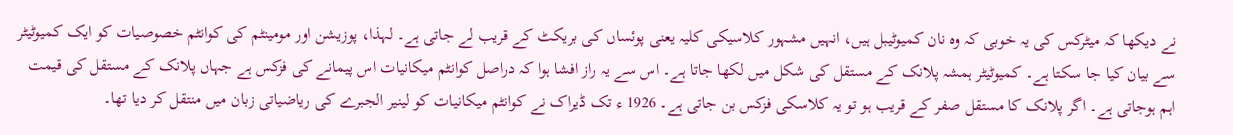نے دیکھا کہ میٹرکس کی یہ خوبی کہ وہ نان کمیوٹیبل ہیں، انہیں مشہور کلاسیکی کلیہ یعنی پوئساں کی بریکٹ کے قریب لے جاتی ہے۔ لہذا، پوزیشن اور مومینٹم کی کوانٹم خصوصیات کو ایک کمیوٹیٹر سے بیان کیا جا سکتا ہے۔ کمیوٹیٹر ہمشہ پلانک کے مستقل کی شکل میں لکھا جاتا ہے۔ اس سے یہ راز افشا ہوا کہ دراصل کوانٹم میکانیات اس پیمانے کی فزکس ہے جہاں پلانک کے مستقل کی قیمت اہم ہوجاتی ہے۔ اگر پلانک کا مستقل صفر کے قریب ہو تو یہ کلاسکی فزکس بن جاتی ہے۔ 1926 ء تک ڈیراک نے کوانٹم میکانیات کو لینیر الجبرے کی ریاضیاتی زبان میں منتقل کر دیا تھا۔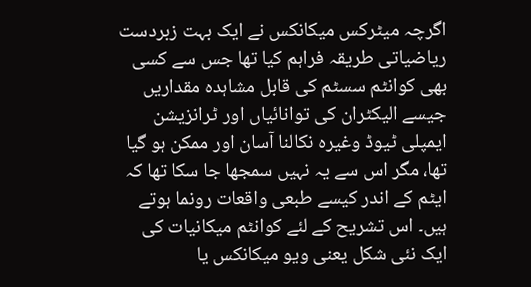اگرچہ میٹرکس میکانکس نے ایک بہت زبردست ریاضیاتی طریقہ فراہم کیا تھا جس سے کسی بھی کوانٹم سسٹم کی قابل مشاہدہ مقداریں جیسے الیکٹران کی توانائیاں اور ٹرانزیشن ایمپلی ٹیوڈ وغیرہ نکالنا آسان اور ممکن ہو گیا تھا، مگر اس سے یہ نہیں سمجھا جا سکا تھا کہ ایٹم کے اندر کیسے طبعی واقعات رونما ہوتے ہیں۔ اس تشریح کے لئے کوانٹم میکانیات کی ایک نئی شکل یعنی ویو میکانکس یا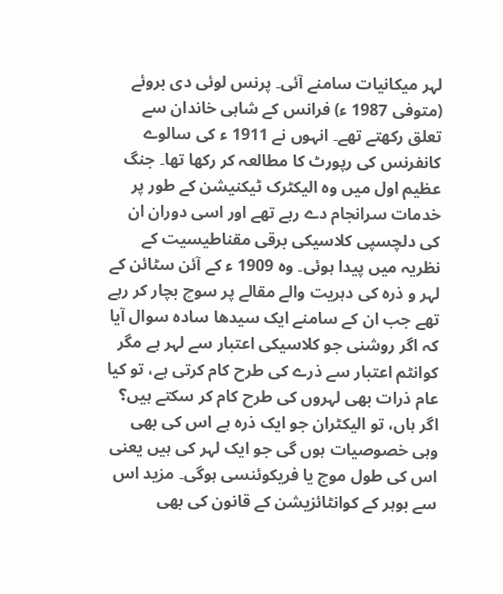لہر میکانیات سامنے آئی۔ پرنس لوئی دی بروئے (متوفی 1987 ء) فرانس کے شاہی خاندان سے تعلق رکھتے تھے۔ انہوں نے 1911 ء کی سالوے کانفرنس کی رپورٹ کا مطالعہ کر رکھا تھا۔ جنگ عظیم اول میں وہ الیکٹرک ٹیکنیشن کے طور پر خدمات سرانجام دے رہے تھے اور اسی دوران ان کی دلچسپی کلاسیکی برقی مقناطیسیت کے نظریہ میں پیدا ہوئی۔ وہ 1909 ء کے آئن سٹائن کے لہر و ذرہ کی دہریت والے مقالے پر سوچ بچار کر رہے تھے جب ان کے سامنے ایک سیدھا سادہ سوال آیا کہ اگر روشنی جو کلاسیکی اعتبار سے لہر ہے مگر کوانٹم اعتبار سے ذرے کی طرح کام کرتی ہے، تو کیا عام ذرات بھی لہروں کی طرح کام کر سکتے ہیں؟ اگر ہاں، تو الیکٹران جو ایک ذرہ ہے اس کی بھی وہی خصوصیات ہوں گی جو ایک لہر کی ہیں یعنی اس کی طول موج یا فریکوئنسی ہوگی۔ مزید اس سے بوہر کے کوانٹائزیشن کے قانون کی بھی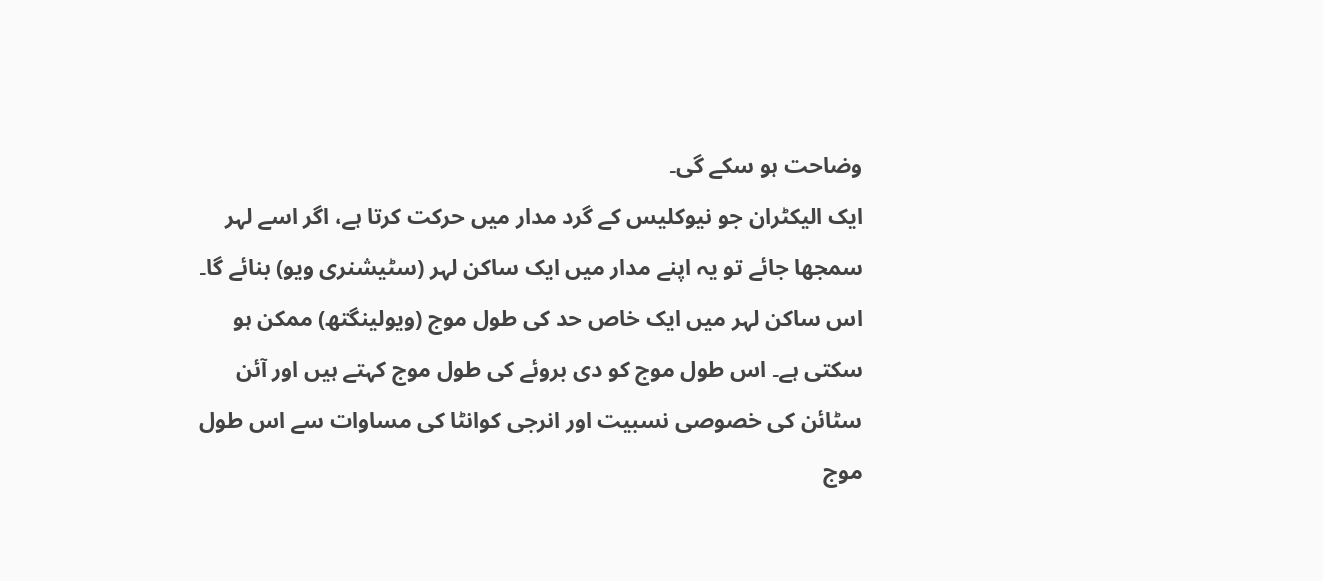وضاحت ہو سکے گی۔
ایک الیکٹران جو نیوکلیس کے گرد مدار میں حرکت کرتا ہے، اگر اسے لہر سمجھا جائے تو یہ اپنے مدار میں ایک ساکن لہر (سٹیشنری ویو) بنائے گا۔ اس ساکن لہر میں ایک خاص حد کی طول موج (ویولینگتھ) ممکن ہو سکتی ہے۔ اس طول موج کو دی بروئے کی طول موج کہتے ہیں اور آئن سٹائن کی خصوصی نسبیت اور انرجی کوانٹا کی مساوات سے اس طول موج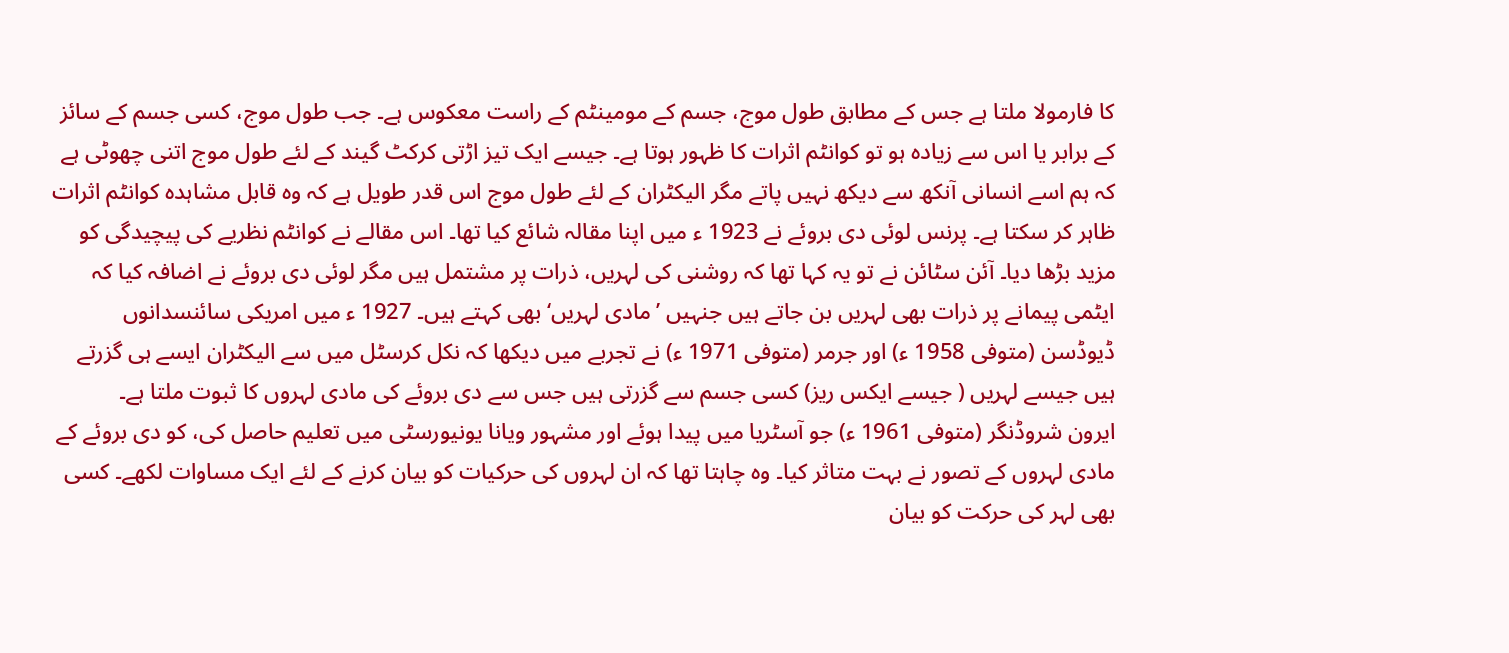کا فارمولا ملتا ہے جس کے مطابق طول موج، جسم کے مومینٹم کے راست معکوس ہے۔ جب طول موج، کسی جسم کے سائز کے برابر یا اس سے زیادہ ہو تو کوانٹم اثرات کا ظہور ہوتا ہے۔ جیسے ایک تیز اڑتی کرکٹ گیند کے لئے طول موج اتنی چھوٹی ہے کہ ہم اسے انسانی آنکھ سے دیکھ نہیں پاتے مگر الیکٹران کے لئے طول موج اس قدر طویل ہے کہ وہ قابل مشاہدہ کوانٹم اثرات ظاہر کر سکتا ہے۔ پرنس لوئی دی بروئے نے 1923 ء میں اپنا مقالہ شائع کیا تھا۔ اس مقالے نے کوانٹم نظریے کی پیچیدگی کو مزید بڑھا دیا۔ آئن سٹائن نے تو یہ کہا تھا کہ روشنی کی لہریں، ذرات پر مشتمل ہیں مگر لوئی دی بروئے نے اضافہ کیا کہ ایٹمی پیمانے پر ذرات بھی لہریں بن جاتے ہیں جنہیں ’مادی لہریں‘ بھی کہتے ہیں۔ 1927 ء میں امریکی سائنسدانوں ڈیوڈسن (متوفی 1958 ء) اور جرمر (متوفی 1971 ء) نے تجربے میں دیکھا کہ نکل کرسٹل میں سے الیکٹران ایسے ہی گزرتے ہیں جیسے لہریں ( جیسے ایکس ریز) کسی جسم سے گزرتی ہیں جس سے دی بروئے کی مادی لہروں کا ثبوت ملتا ہے۔
ایرون شروڈنگر (متوفی 1961 ء) جو آسٹریا میں پیدا ہوئے اور مشہور ویانا یونیورسٹی میں تعلیم حاصل کی، کو دی بروئے کے مادی لہروں کے تصور نے بہت متاثر کیا۔ وہ چاہتا تھا کہ ان لہروں کی حرکیات کو بیان کرنے کے لئے ایک مساوات لکھے۔ کسی بھی لہر کی حرکت کو بیان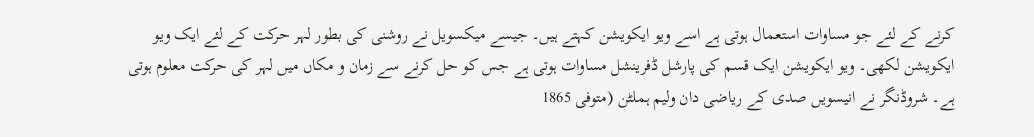کرنے کے لئے جو مساوات استعمال ہوتی ہے اسے ویو ایکویشن کہتے ہیں۔ جیسے میکسویل نے روشنی کی بطور لہر حرکت کے لئے ایک ویو ایکویشن لکھی۔ ویو ایکویشن ایک قسم کی پارشل ڈفرینشل مساوات ہوتی ہے جس کو حل کرنے سے زمان و مکاں میں لہر کی حرکت معلوم ہوتی ہے۔ شروڈنگر نے انیسویں صدی کے ریاضی دان ولیم ہملٹن (متوفی 1865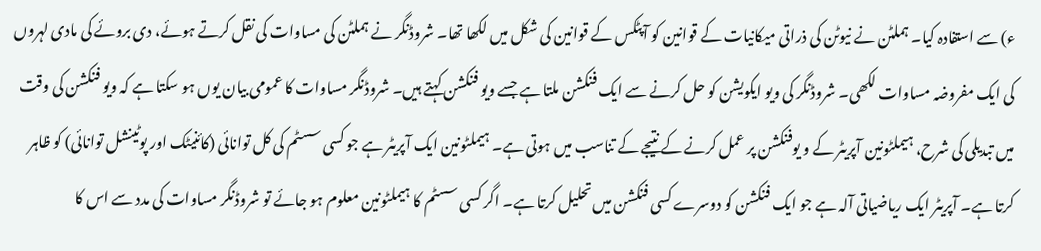ء) سے استفادہ کیا۔ ہملٹن نے نیوٹن کی ذراتی میکانیات کے قوانین کو آپٹکس کے قوانین کی شکل میں لکھا تھا۔ شروڈنگر نے ہملٹن کی مساوات کی نقل کرتے ہوئے، دی بروئے کی مادی لہروں کی ایک مفروضہ مساوات لکھی۔ شروڈنگر کی ویو ایکویشن کو حل کرنے سے ایک فنکشن ملتا ہے جسے ویو فنکشن کہتے ہیں۔ شروڈنگر مساوات کا عمومی بیان یوں ہو سکتا ہے کہ ویو فنکشن کی وقت میں تبدیلی کی شرح، ہیملٹونین آپریٹر کے و یوفنکشن پر عمل کرنے کے نتیجے کے تناسب میں ہوتی ہے۔ ہیملٹونین ایک آپریٹر ہے جو کسی سسٹم کی کل توانائی (کائنیٹک اور پوٹینشل توانائی) کو ظاہر کرتا ہے۔ آپریٹر ایک ریاضیاتی آلہ ہے جو ایک فنکشن کو دوسرے کسی فنکشن میں تحلیل کرتا ہے۔ اگر کسی سسٹم کا ہیملٹونین معلوم ہو جائے تو شروڈنگر مساوات کی مدد سے اس کا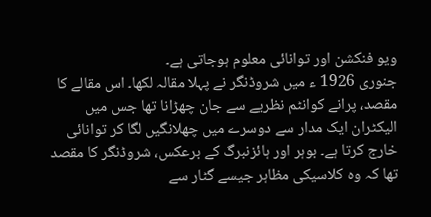ویو فنکشن اور توانائی معلوم ہوجاتی ہے۔
جنوری 1926 ء میں شروڈنگر نے پہلا مقالہ لکھا۔ اس مقالے کا مقصد، پرانے کوانٹم نظریے سے جان چھڑانا تھا جس میں الیکٹران ایک مدار سے دوسرے میں چھلانگیں لگا کر توانائی خارج کرتا ہے۔ بوہر اور ہائزنبرگ کے برعکس، شروڈنگر کا مقصد تھا کہ وہ کلاسیکی مظاہر جیسے گٹار سے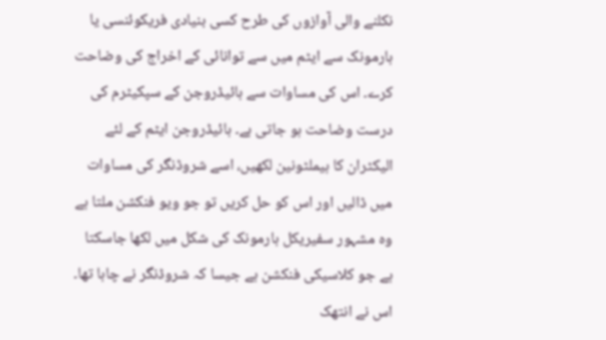نکلنے والی آوازوں کی طرح کسی بنیادی فریکوئنسی یا ہارمونک سے ایٹم میں سے توانائی کے اخراج کی وضاحت کرے۔ اس کی مساوات سے ہائیڈروجن کے سپکیٹرم کی درست وضاحت ہو جاتی ہے۔ ہائیڈروجن ایٹم کے لئے الیکٹران کا ہیملٹونین لکھیں، اسے شروڈنگر کی مساوات میں ڈالیں اور اس کو حل کریں تو جو ویو فنکشن ملتا ہے وہ مشہور سفیریکل ہارمونک کی شکل میں لکھا جاسکتا ہے جو کلاسیکی فنکشن ہے جیسا کہ شروڈنگر نے چاہا تھا۔ اس نے انتھک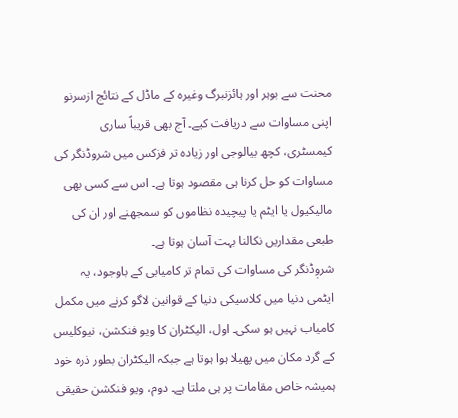محنت سے بوہر اور ہائزنبرگ وغیرہ کے ماڈل کے نتائج ازسرنو اپنی مساوات سے دریافت کیے۔ آج بھی قریباً ساری کیمسٹری، کچھ بیالوجی اور زیادہ تر فزکس میں شروڈنگر کی مساوات کو حل کرنا ہی مقصود ہوتا ہے۔ اس سے کسی بھی مالیکیول یا ایٹم یا پیچیدہ نظاموں کو سمجھنے اور ان کی طبعی مقداریں نکالنا بہت آسان ہوتا ہے۔
شروٖڈنگر کی مساوات کی تمام تر کامیابی کے باوجود، یہ ایٹمی دنیا میں کلاسیکی دنیا کے قوانین لاگو کرنے میں مکمل کامیاب نہیں ہو سکی۔ اول، الیکٹران کا ویو فنکشن، نیوکلیس کے گرد مکان میں پھیلا ہوا ہوتا ہے جبکہ الیکٹران بطور ذرہ خود ہمیشہ خاص مقامات پر ہی ملتا ہے۔ دوم، ویو فنکشن حقیقی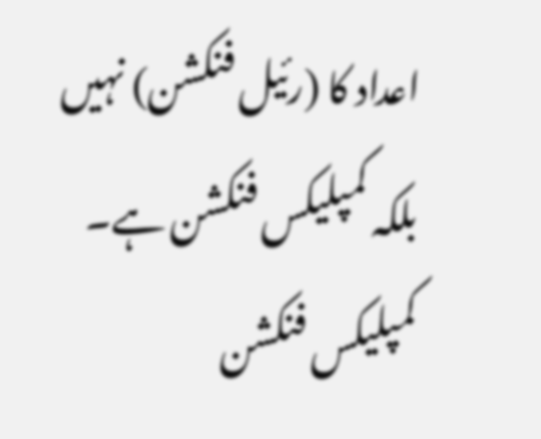اعداد کا (رئیل فنکشن) نہیں بلکہ کمپلیکس فنکشن ہے۔ کمپلیکس فنکشن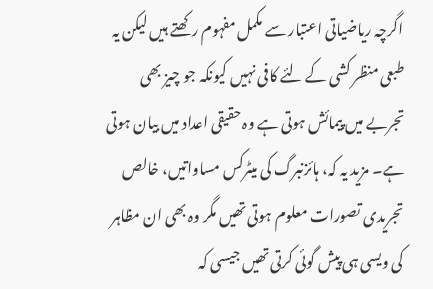اگرچہ ریاضیاتی اعتبار سے مکمل مفہوم رکھتے ہیں لیکن یہ طبعی منظر کشی کے لئے کافی نہیں کیونکہ جو چیز بھی تجربے میں پیمائش ہوتی ہے وہ حقیقی اعداد میں بیان ہوتی ہے۔ مزید یہ کہ، ہائزنبرگ کی میٹرکس مساواتیں، خالص تجریدی تصورات معلوم ہوتی تھیں مگر وہ بھی ان مظاہر کی ویسی ہی پیش گوئی کرتی تھیں جیسی کہ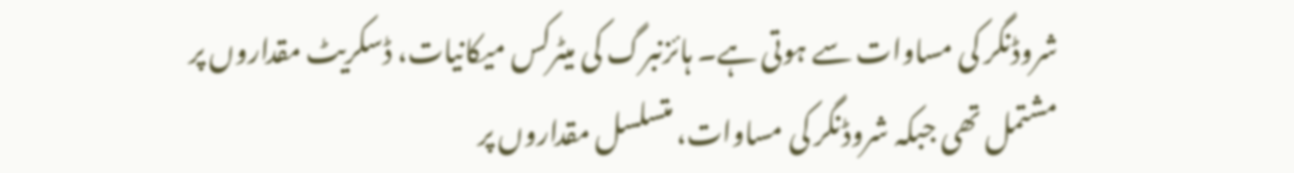شروڈنگر کی مساوات سے ہوتی ہے۔ ہائزنبرگ کی میٹرکس میکانیات، ڈسکریٹ مقداروں پر مشتمل تھی جبکہ شروڈنگر کی مساوات، متسلسل مقداروں پر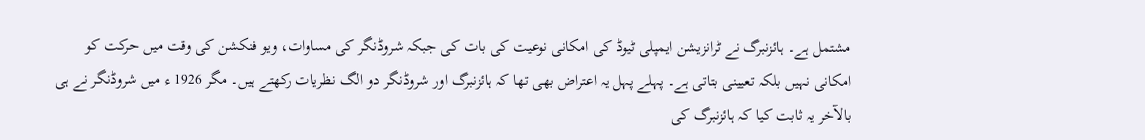مشتمل ہے۔ ہائزنبرگ نے ٹرانزیشن ایمپلی ٹیوڈ کی امکانی نوعیت کی بات کی جبکہ شروڈنگر کی مساوات، ویو فنکشن کی وقت میں حرکت کو امکانی نہیں بلکہ تعیینی بتاتی ہے۔ پہلے پہل یہ اعتراض بھی تھا کہ ہائزنبرگ اور شروڈنگر دو الگ نظریات رکھتے ہیں۔ مگر 1926 ء میں شروڈنگر نے ہی بالآخر یہ ثابت کیا کہ ہائزنبرگ کی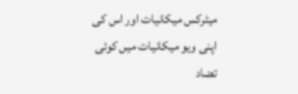میٹرکس میکانیات اور اس کی اپنی ویو میکانیات میں کوئی تضاد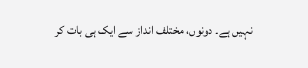نہیں ہے۔ دونوں، مختلف انداز سے ایک ہی بات کر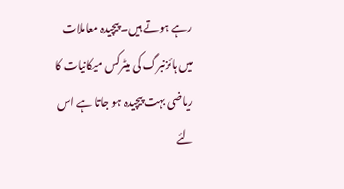رہے ہوتے ہیں۔ پیچیدہ معاملات میں ہائزنبرگ کی میٹرکس میکانیات کا ریاضی بہت پیچیدہ ہو جاتا ہے اس لئے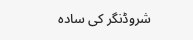شروڈنگر کی سادہ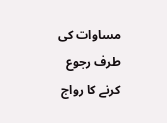مساوات کی طرف رجوع کرنے کا رواج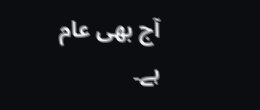آج بھی عام ہے۔